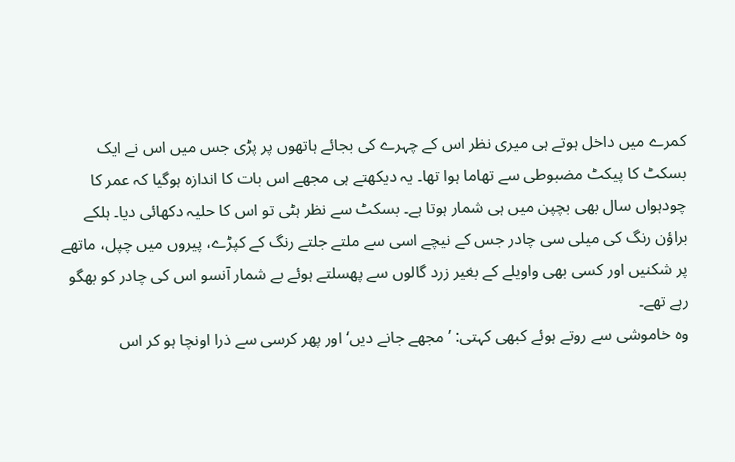کمرے میں داخل ہوتے ہی میری نظر اس کے چہرے کی بجائے ہاتھوں پر پڑی جس میں اس نے ایک بسکٹ کا پیکٹ مضبوطی سے تھاما ہوا تھا۔ یہ دیکھتے ہی مجھے اس بات کا اندازہ ہوگیا کہ عمر کا چودہواں سال بھی بچپن میں ہی شمار ہوتا ہے۔ بسکٹ سے نظر ہٹی تو اس کا حلیہ دکھائی دیا۔ ہلکے براؤن رنگ کی میلی سی چادر جس کے نیچے اسی سے ملتے جلتے رنگ کے کپڑے، پیروں میں چپل، ماتھے پر شکنیں اور کسی بھی واویلے کے بغیر زرد گالوں سے پھسلتے ہوئے بے شمار آنسو اس کی چادر کو بھگو رہے تھے۔
وہ خاموشی سے روتے ہوئے کبھی کہتی: ’مجھے جانے دیں‘ اور پھر کرسی سے ذرا اونچا ہو کر اس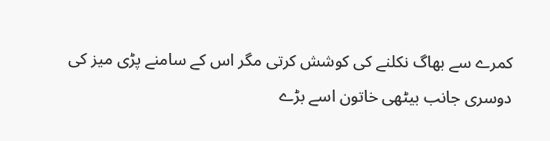کمرے سے بھاگ نکلنے کی کوشش کرتی مگر اس کے سامنے پڑی میز کی دوسری جانب بیٹھی خاتون اسے بڑے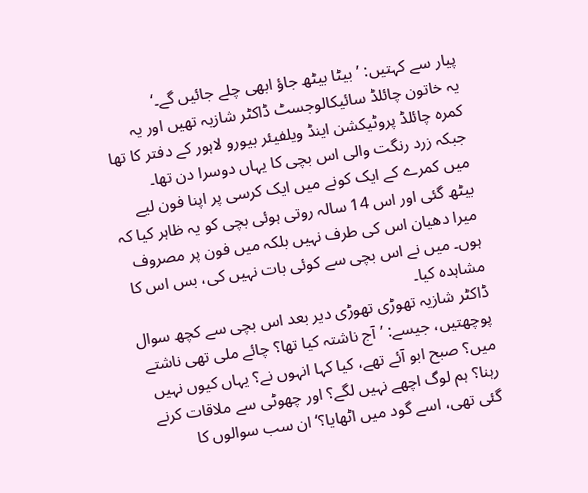پیار سے کہتیں: ’بیٹا بیٹھ جاؤ ابھی چلے جائیں گے۔‘
یہ خاتون چائلڈ سائیکالوجسٹ ڈاکٹر شازیہ تھیں اور یہ کمرہ چائلڈ پروٹیکشن اینڈ ویلفیئر بیورو لاہور کے دفتر کا تھا جبکہ زرد رنگت والی اس بچی کا یہاں دوسرا دن تھا۔
میں کمرے کے ایک کونے میں ایک کرسی پر اپنا فون لیے بیٹھ گئی اور اس 14 سالہ روتی ہوئی بچی کو یہ ظاہر کیا کہ میرا دھیان اس کی طرف نہیں بلکہ میں فون پر مصروف ہوں۔ میں نے اس بچی سے کوئی بات نہیں کی، بس اس کا مشاہدہ کیا۔
ڈاکٹر شازیہ تھوڑی تھوڑی دیر بعد اس بچی سے کچھ سوال پوچھتیں، جیسے: ’آج ناشتہ کیا تھا؟ چائے ملی تھی ناشتے میں؟ صبح ابو آئے تھے، کیا کہا انہوں نے؟ یہاں کیوں نہیں رہنا؟ ہم لوگ اچھے نہیں لگے؟ اور چھوٹی سے ملاقات کرنے گئی تھی، اسے گود میں اٹھایا؟‘ ان سب سوالوں کا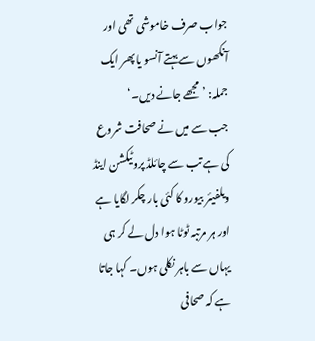جواب صرف خاموشی تھی اور آنکھوں سے بہتے آنسو یا پھر ایک جملہ: ’مجھے جانے دیں۔‘
جب سے میں نے صحافت شروع کی ہے تب سے چائلڈ پروٹیکشن اینڈ ویلفیئر بیورو کا کئی بار چکر لگایا ہے اور ہر مرتبہ ٹوٹا ہوا دل لے کر ہی یہاں سے باہر نکلی ہوں۔ کہا جاتا ہے کہ صحافی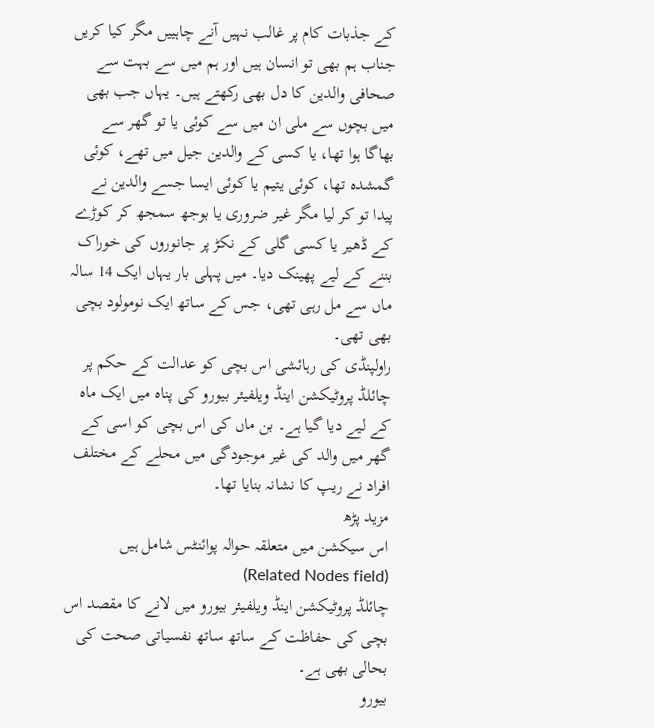کے جذبات کام پر غالب نہیں آنے چاہییں مگر کیا کریں جناب ہم بھی تو انسان ہیں اور ہم میں سے بہت سے صحافی والدین کا دل بھی رکھتے ہیں۔ یہاں جب بھی میں بچوں سے ملی ان میں سے کوئی یا تو گھر سے بھاگا ہوا تھا، یا کسی کے والدین جیل میں تھے، کوئی گمشدہ تھا، کوئی یتیم یا کوئی ایسا جسے والدین نے پیدا تو کر لیا مگر غیر ضروری یا بوجھ سمجھ کر کوڑے کے ڈھیر یا کسی گلی کے نکڑ پر جانوروں کی خوراک بننے کے لیے پھینک دیا۔ میں پہلی بار یہاں ایک 14 سالہ ماں سے مل رہی تھی، جس کے ساتھ ایک نومولود بچی بھی تھی۔
راولپنڈی کی رہائشی اس بچی کو عدالت کے حکم پر چائلڈ پروٹیکشن اینڈ ویلفیئر بیورو کی پناہ میں ایک ماہ کے لیے دیا گیا ہے۔ بن ماں کی اس بچی کو اسی کے گھر میں والد کی غیر موجودگی میں محلے کے مختلف افراد نے ریپ کا نشانہ بنایا تھا۔
مزید پڑھ
اس سیکشن میں متعلقہ حوالہ پوائنٹس شامل ہیں (Related Nodes field)
چائلڈ پروٹیکشن اینڈ ویلفیئر بیورو میں لانے کا مقصد اس بچی کی حفاظت کے ساتھ ساتھ نفسیاتی صحت کی بحالی بھی ہے۔
بیورو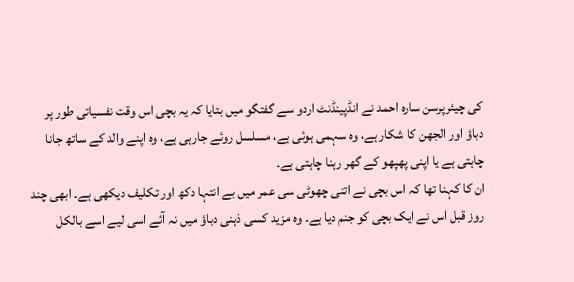کی چیئرپرسن سارہ احمد نے انڈپینڈنٹ اردو سے گفتگو میں بتایا کہ یہ بچی اس وقت نفسیاتی طور پر دباؤ اور الجھن کا شکار ہے، وہ سہمی ہوئی ہے، مسلسل روئے جارہی ہے، وہ اپنے والد کے ساتھ جانا چاہتی ہے یا اپنی پھپھو کے گھر رہنا چاہتی ہے۔
ان کا کہنا تھا کہ اس بچی نے اتنی چھوٹی سی عمر میں بے انتہا دکھ اور تکلیف دیکھی ہے۔ ابھی چند روز قبل اس نے ایک بچی کو جنم دیا ہے۔ وہ مزید کسی ذہنی دباؤ میں نہ آئے اسی لیے اسے بالکل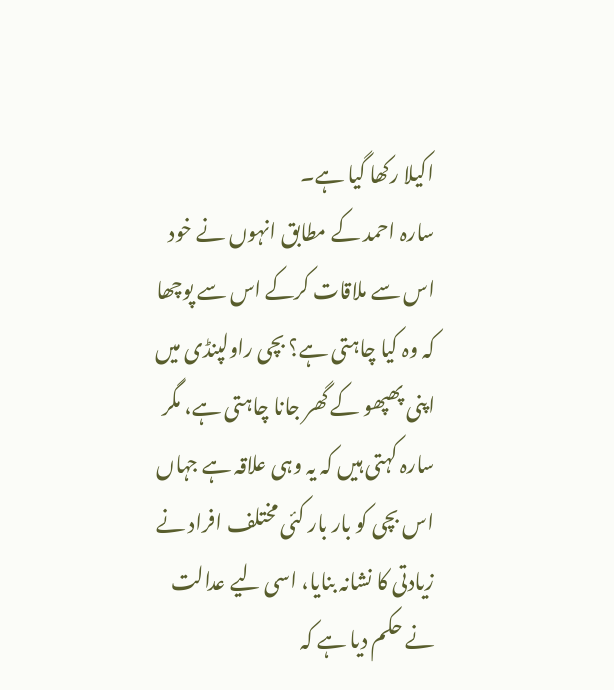اکیلا رکھا گیا ہے۔
سارہ احمد کے مطابق انہوں نے خود اس سے ملاقات کرکے اس سے پوچھا کہ وہ کیا چاہتی ہے؟ بچی راولپنڈی میں اپنی پھپھو کے گھر جانا چاہتی ہے، مگر سارہ کہتی ہیں کہ یہ وہی علاقہ ہے جہاں اس بچی کو بار بار کئی مختلف افراد نے زیادتی کا نشانہ بنایا، اسی لیے عدالت نے حکم دیا ہے کہ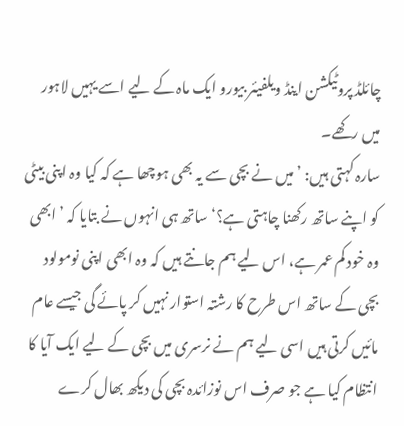چائلڈ پروٹیکشن اینڈ ویلفیئر بیورو ایک ماہ کے لیے اسے یہیں لاہور میں رکھے۔
سارہ کہتی ہیں: ’میں نے بچی سے یہ بھی ہوچھا ہے کہ کیا وہ اپنی بیٹی کو اپنے ساتھ رکھنا چاہتی ہے؟‘ ساتھ ہی انہوں نے بتایا کہ ’ابھی وہ خود کم عمر ہے، اس لیے ہم جانتے ہیں کہ وہ ابھی اپنی نومولود بچی کے ساتھ اس طرح کا رشتہ استوار نہیں کر پائے گی جیسے عام مائیں کرتی ہیں اسی لیے ہم نے نرسری میں بچی کے لیے ایک آیا کا انتظام کیا ہے جو صرف اس نوزائدہ بچی کی دیکھ بھال کرے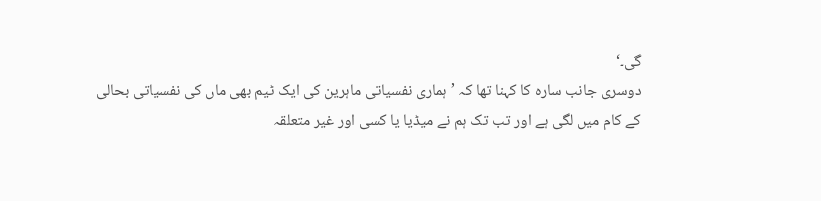گی۔‘
دوسری جانب سارہ کا کہنا تھا کہ ’ہماری نفسیاتی ماہرین کی ایک ٹیم بھی ماں کی نفسیاتی بحالی کے کام میں لگی ہے اور تب تک ہم نے میڈیا یا کسی اور غیر متعلقہ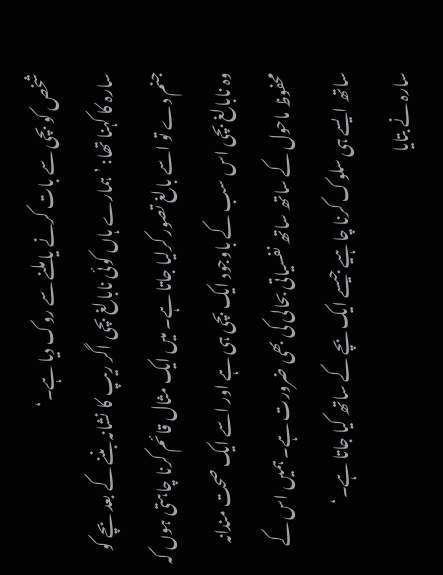شخص کو بچی سے بات کرنے یا ملنے سے روک دیا ہے۔‘
سارہ کا کہنا تھا: ’ہمارے ہاں کوئی نابالغ بچی اگر ریپ کا نشانہ بننے کے بعد بچے کو جنم دے تو اسے بالغ تصور کرلیا جاتا ہے۔ میں ایک مثال قائم کرنا چاہتی ہوں کہ وہ نابالغ بچی اس سب کے باوجود ایک بچی ہی ہے اور اسے ایک صحت مندانہ محفوظ ماحول کے ساتھ ساتھ نفسیاتی بحالی کی بھی ضرورت ہے۔ ہمیں اس کے ساتھ ایسے ہی سلوک کرنا چاہیے جیسے ایک بچے کے ساتھ کیا جاتا ہے۔‘
سارہ نے بتایا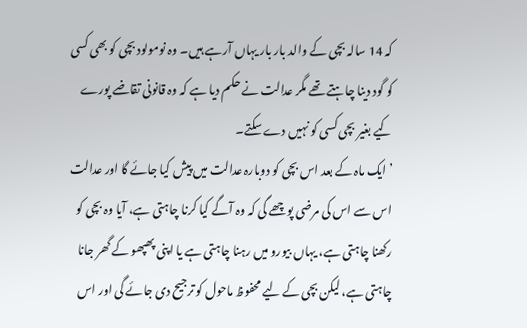کہ 14 سالہ بچی کے والد بار بار یہاں آرہے ہیں۔ وہ نومولود بچی کو بھی کسی کو گود دینا چاہتے تھے مگر عدالت نے حکم دیا ہے کہ وہ قانونی تقاضے پورے کیے بغیر بچی کسی کو نہیں دے سکتے۔
’ایک ماہ کے بعد اس بچی کو دوبارہ عدالت میں پیش کیا جائے گا اور عدالت اس سے اس کی مرضی پوچھے گی کہ وہ آگے کیا کرنا چاہتی ہے، آیا وہ بچی کو رکھنا چاہتی ہے، یہاں بیورو میں رہنا چاہتی ہے یا اپنی پھپھو کے گھر جانا چاہتی ہے، لیکن بچی کے لیے محفوظ ماحول کو ترجیح دی جائے گی اور اس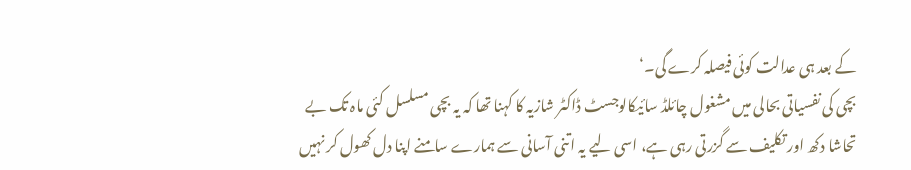کے بعد ہی عدالت کوئی فیصلہ کرے گی۔‘
بچی کی نفسیاتی بحالی میں مشغول چائلڈ سائیکالوجسٹ ڈاکٹر شازیہ کا کہنا تھا کہ یہ بچی مسلسل کئی ماہ تک بے تحاشا دکھ اور تکلیف سے گزرتی رہی ہے، اسی لیے یہ اتنی آسانی سے ہمارے سامنے اپنا دل کھول کر نہیں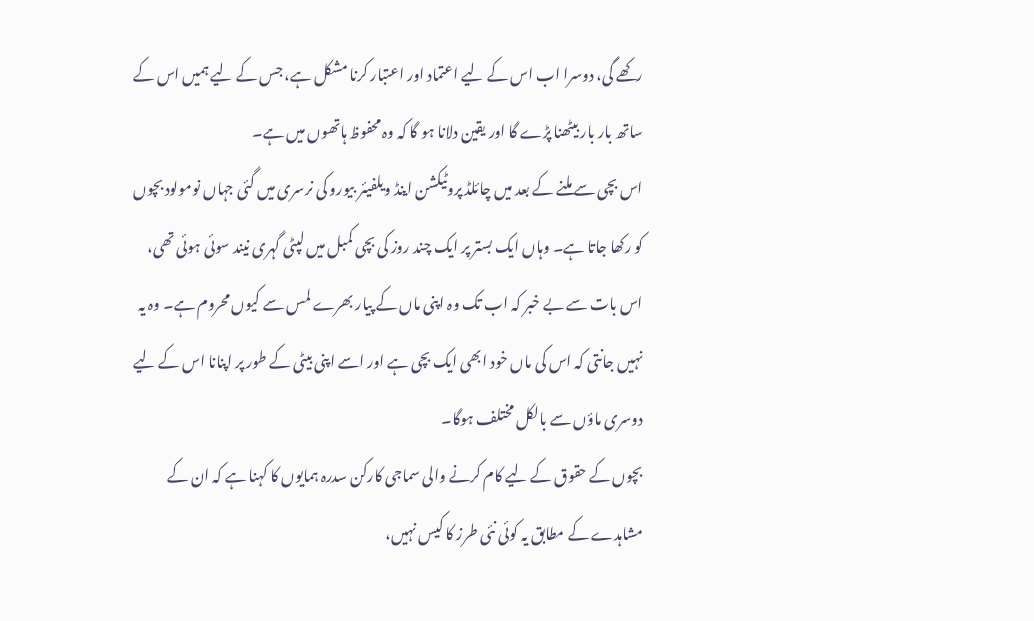رکھے گی، دوسرا اب اس کے لیے اعتماد اور اعتبار کرنا مشکل ہے، جس کے لیے ہمیں اس کے ساتھ بار بار بیٹھنا پڑے گا اور یقین دلانا ہو گا کہ وہ محفوظ ہاتھوں میں ہے۔
اس بچی سے ملنے کے بعد میں چائلڈ پروٹیکشن اینڈ ویلفیئر بیورو کی نرسری میں گئی جہاں نومولود بچوں کو رکھا جاتا ہے۔ وہاں ایک بستر پر ایک چند روز کی بچی کمبل میں لپٹی گہری نیند سوئی ہوئی تھی، اس بات سے بے خبر کہ اب تک وہ اپنی ماں کے پیار بھرے لمس سے کیوں محروم ہے۔ وہ یہ نہیں جانتی کہ اس کی ماں خود ابھی ایک بچی ہے اور اسے اپنی بیٹی کے طور پر اپنانا اس کے لیے دوسری ماؤں سے بالکل مختلف ہوگا۔
بچوں کے حقوق کے لیے کام کرنے والی سماجی کارکن سدرہ ہمایوں کا کہنا ہے کہ ان کے مشاہدے کے مطابق یہ کوئی نئی طرز کا کیس نہیں،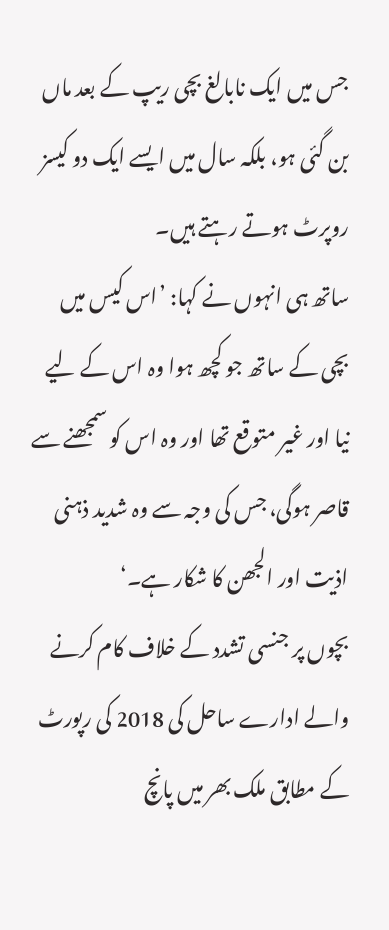جس میں ایک نابالغ بچی ریپ کے بعد ماں بن گئی ہو، بلکہ سال میں ایسے ایک دو کیسز روپرٹ ہوتے رہتے ہیں۔
ساتھ ہی انہوں نے کہا: ’اس کیس میں بچی کے ساتھ جو کچھ ہوا وہ اس کے لیے نیا اور غیر متوقع تھا اور وہ اس کو سمجھنے سے قاصر ہوگی، جس کی وجہ سے وہ شدید ذہنی اذیت اور الجھن کا شکار ہے۔‘
بچوں پر جنسی تشدد کے خلاف کام کرنے والے ادارے ساحل کی 2018 کی رپورٹ کے مطابق ملک بھر میں پانچ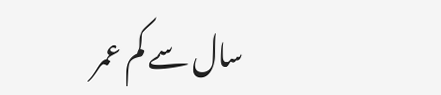سال سے کم عمر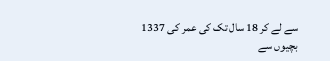سے لے کر 18 سال تک کی عمر کی 1337 بچیوں سے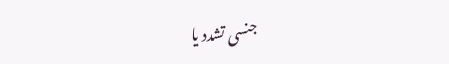جنسی تشدد یا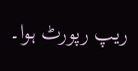ریپ رپورٹ ہوا۔